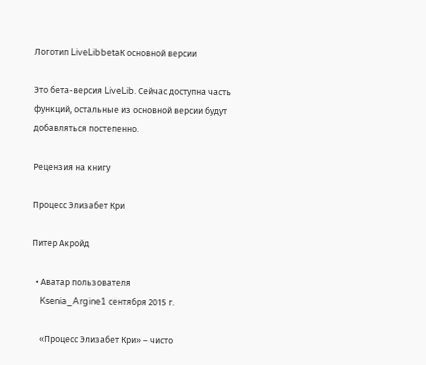Логотип LiveLibbetaК основной версии

Это бета-версия LiveLib. Сейчас доступна часть функций, остальные из основной версии будут добавляться постепенно.

Рецензия на книгу

Процесс Элизабет Кри

Питер Акройд

  • Аватар пользователя
    Ksenia_Argine1 сентября 2015 г.

    «Процесс Элизабет Кри» – чисто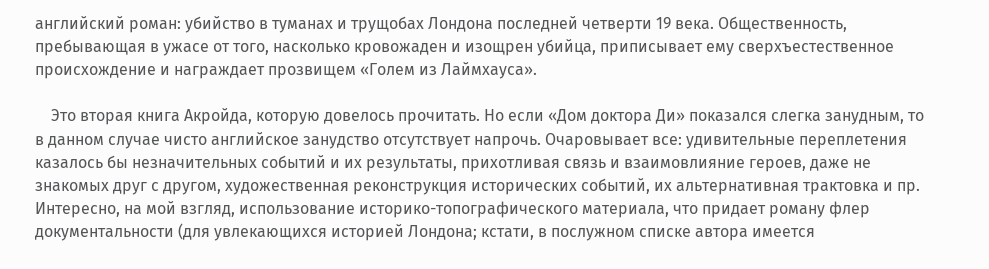английский роман: убийство в туманах и трущобах Лондона последней четверти 19 века. Общественность, пребывающая в ужасе от того, насколько кровожаден и изощрен убийца, приписывает ему сверхъестественное происхождение и награждает прозвищем «Голем из Лаймхауса».

    Это вторая книга Акройда, которую довелось прочитать. Но если «Дом доктора Ди» показался слегка занудным, то в данном случае чисто английское занудство отсутствует напрочь. Очаровывает все: удивительные переплетения казалось бы незначительных событий и их результаты, прихотливая связь и взаимовлияние героев, даже не знакомых друг с другом, художественная реконструкция исторических событий, их альтернативная трактовка и пр. Интересно, на мой взгляд, использование историко-топографического материала, что придает роману флер документальности (для увлекающихся историей Лондона; кстати, в послужном списке автора имеется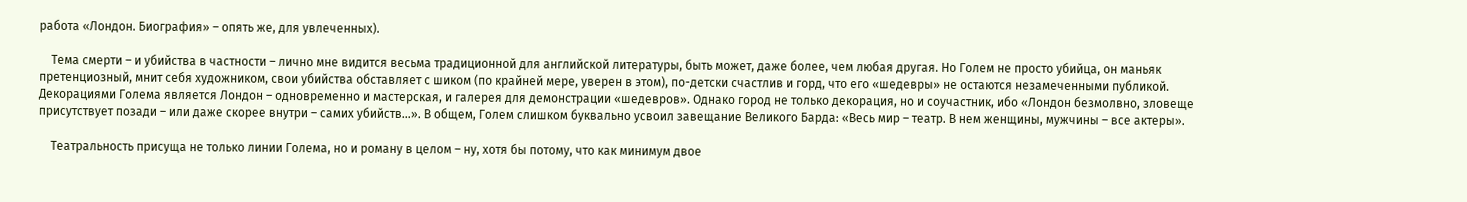работа «Лондон. Биография» – опять же, для увлеченных).

    Тема смерти – и убийства в частности – лично мне видится весьма традиционной для английской литературы, быть может, даже более, чем любая другая. Но Голем не просто убийца, он маньяк претенциозный, мнит себя художником, свои убийства обставляет с шиком (по крайней мере, уверен в этом), по-детски счастлив и горд, что его «шедевры» не остаются незамеченными публикой. Декорациями Голема является Лондон – одновременно и мастерская, и галерея для демонстрации «шедевров». Однако город не только декорация, но и соучастник, ибо «Лондон безмолвно, зловеще присутствует позади – или даже скорее внутри – самих убийств…». В общем, Голем слишком буквально усвоил завещание Великого Барда: «Весь мир – театр. В нем женщины, мужчины – все актеры».

    Театральность присуща не только линии Голема, но и роману в целом – ну, хотя бы потому, что как минимум двое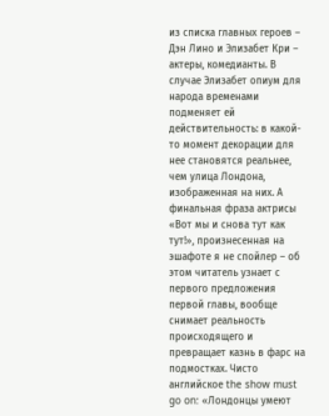из списка главных героев – Дэн Лино и Элизабет Кри – актеры, комедианты. В случае Элизабет опиум для народа временами подменяет ей действительность: в какой-то момент декорации для нее становятся реальнее, чем улица Лондона, изображенная на них. А финальная фраза актрисы «Вот мы и снова тут как тут!», произнесенная на эшафоте я не спойлер – об этом читатель узнает с первого предложения первой главы, вообще снимает реальность происходящего и превращает казнь в фарс на подмостках. Чисто английское the show must go on: «Лондонцы умеют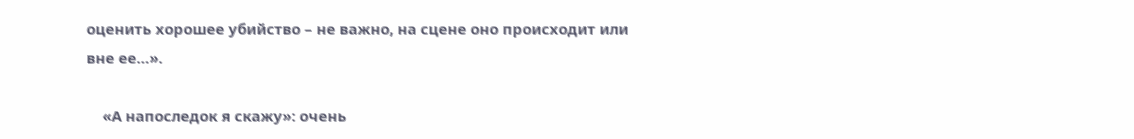оценить хорошее убийство – не важно, на сцене оно происходит или вне ее…».

    «А напоследок я скажу»: очень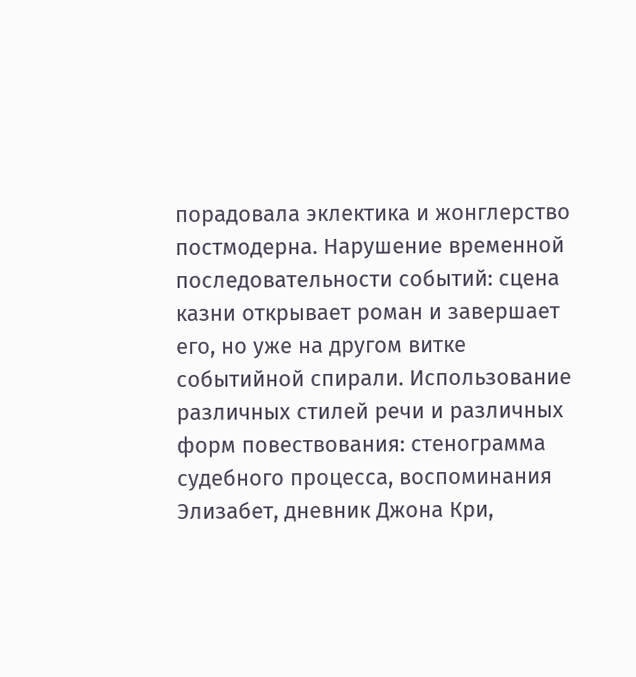порадовала эклектика и жонглерство постмодерна. Нарушение временной последовательности событий: сцена казни открывает роман и завершает его, но уже на другом витке событийной спирали. Использование различных стилей речи и различных форм повествования: стенограмма судебного процесса, воспоминания Элизабет, дневник Джона Кри,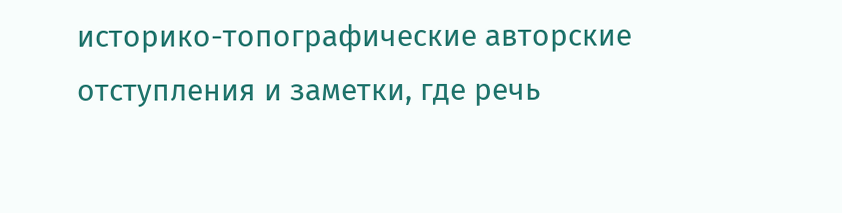историко-топографические авторские отступления и заметки, где речь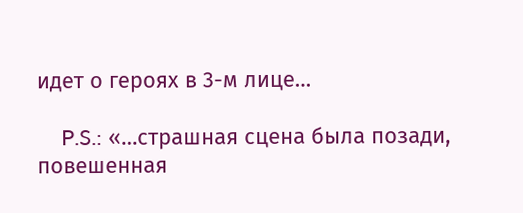идет о героях в 3-м лице…

    P.S.: «…страшная сцена была позади, повешенная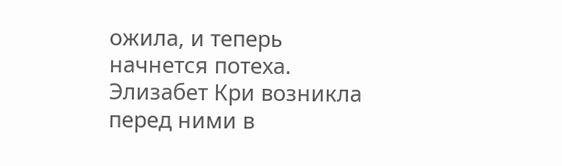ожила, и теперь начнется потеха. Элизабет Кри возникла перед ними в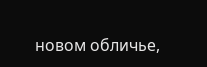новом обличье,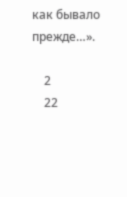как бывало прежде…».

    2
    22